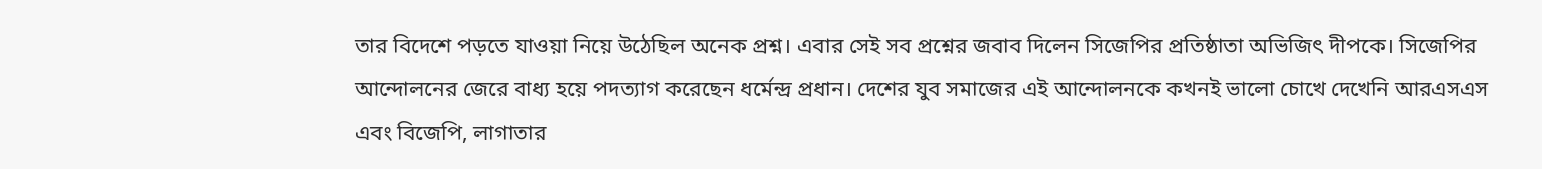তার বিদেশে পড়তে যাওয়া নিয়ে উঠেছিল অনেক প্রশ্ন। এবার সেই সব প্রশ্নের জবাব দিলেন সিজেপির প্রতিষ্ঠাতা অভিজিৎ দীপকে। সিজেপির আন্দোলনের জেরে বাধ্য হয়ে পদত্যাগ করেছেন ধর্মেন্দ্র প্রধান। দেশের যুব সমাজের এই আন্দোলনকে কখনই ভালো চোখে দেখেনি আরএসএস এবং বিজেপি, লাগাতার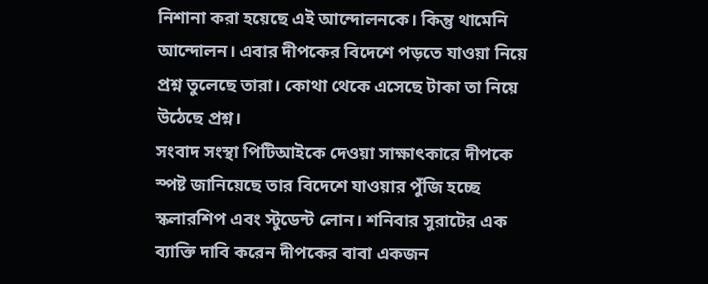নিশানা করা হয়েছে এই আন্দোলনকে। কিন্তু থামেনি আন্দোলন। এবার দীপকের বিদেশে পড়তে যাওয়া নিয়ে প্রশ্ন তুলেছে তারা। কোথা থেকে এসেছে টাকা তা নিয়ে উঠেছে প্রশ্ন।
সংবাদ সংস্থা পিটিআইকে দেওয়া সাক্ষাৎকারে দীপকে স্পষ্ট জানিয়েছে তার বিদেশে যাওয়ার পুঁজি হচ্ছে স্কলারশিপ এবং স্টুডেন্ট লোন। শনিবার সুরাটের এক ব্যাক্তি দাবি করেন দীপকের বাবা একজন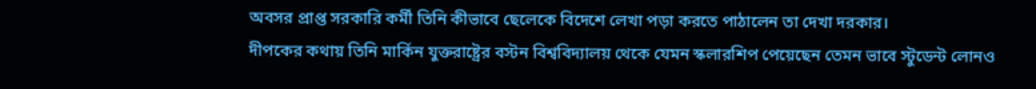অবসর প্রাপ্ত সরকারি কর্মী তিনি কীভাবে ছেলেকে বিদেশে লেখা পড়া করতে পাঠালেন তা দেখা দরকার।
দীপকের কথায় তিনি মার্কিন যুক্তরাষ্ট্রের বস্টন বিশ্ববিদ্যালয় থেকে যেমন স্কলারশিপ পেয়েছেন তেমন ভাবে স্টুডেন্ট লোনও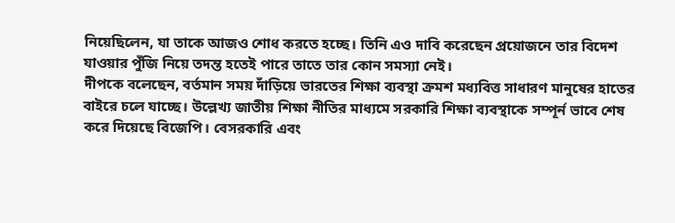নিয়েছিলেন, যা তাকে আজও শোধ করতে হচ্ছে। তিনি এও দাবি করেছেন প্রয়োজনে তার বিদেশ যাওয়ার পুঁজি নিয়ে তদন্ত হতেই পারে তাতে তার কোন সমস্যা নেই।
দীপকে বলেছেন, বর্তমান সময় দাঁড়িয়ে ভারতের শিক্ষা ব্যবস্থা ক্রমশ মধ্যবিত্ত সাধারণ মানুষের হাতের বাইরে চলে যাচ্ছে। উল্লেখ্য জাতীয় শিক্ষা নীতির মাধ্যমে সরকারি শিক্ষা ব্যবস্থাকে সম্পূর্ন ভাবে শেষ করে দিয়েছে বিজেপি। বেসরকারি এবং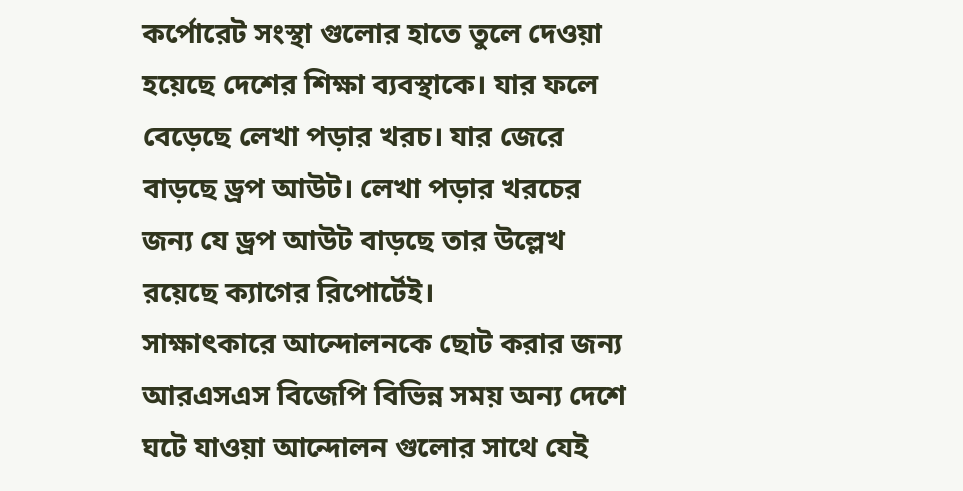কর্পোরেট সংস্থা গুলোর হাতে তুলে দেওয়া হয়েছে দেশের শিক্ষা ব্যবস্থাকে। যার ফলে বেড়েছে লেখা পড়ার খরচ। যার জেরে বাড়ছে ড্রপ আউট। লেখা পড়ার খরচের জন্য যে ড্রপ আউট বাড়ছে তার উল্লেখ রয়েছে ক্যাগের রিপোর্টেই।
সাক্ষাৎকারে আন্দোলনকে ছোট করার জন্য আরএসএস বিজেপি বিভিন্ন সময় অন্য দেশে ঘটে যাওয়া আন্দোলন গুলোর সাথে যেই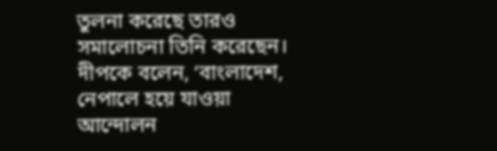তুলনা করেছে তারও সমালোচনা তিনি করেছেন। দীপকে বলেন, ‘বাংলাদেশ, নেপালে হয়ে যাওয়া আন্দোলন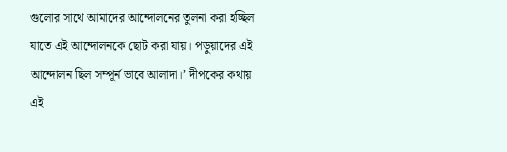গুলোর সাথে আমাদের আন্দোলনের তুলনা করা হচ্ছিল যাতে এই আন্দোলনকে ছোট করা যায়। পড়ুয়াদের এই আন্দোলন ছিল সম্পূর্ন ভাবে আলাদা।’ দীপকের কথায় এই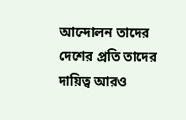আন্দোলন তাদের দেশের প্রতি তাদের দায়িত্ব আরও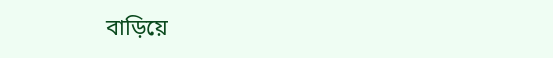বাড়িয়ে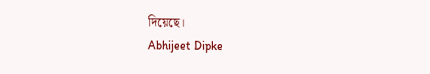দিয়েছে।
Abhijeet Dipke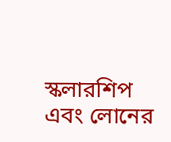স্কলারশিপ এবং লোনের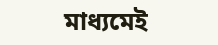মাধ্যমেই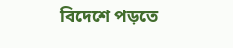বিদেশে পড়তে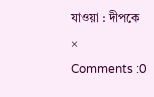যাওয়া : দীপকে
×
Comments :0